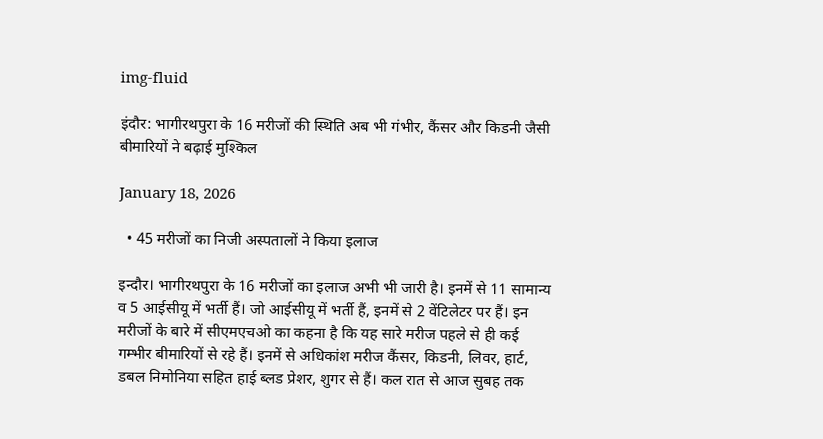img-fluid

इंदौर: भागीरथपुरा के 16 मरीजों की स्थिति अब भी गंभीर, कैंसर और किडनी जैसी बीमारियों ने बढ़ाई मुश्किल

January 18, 2026

  • 45 मरीजों का निजी अस्पतालों ने किया इलाज

इन्दौर। भागीरथपुरा के 16 मरीजों का इलाज अभी भी जारी है। इनमें से 11 सामान्य व 5 आईसीयू में भर्ती हैं। जो आईसीयू में भर्ती हैं, इनमें से 2 वेंटिलेटर पर हैं। इन मरीजों के बारे में सीएमएचओ का कहना है कि यह सारे मरीज पहले से ही कई गम्भीर बीमारियों से रहे हैं। इनमें से अधिकांश मरीज कैंसर, किडनी, लिवर, हार्ट, डबल निमोनिया सहित हाई ब्लड प्रेशर, शुगर से हैं। कल रात से आज सुबह तक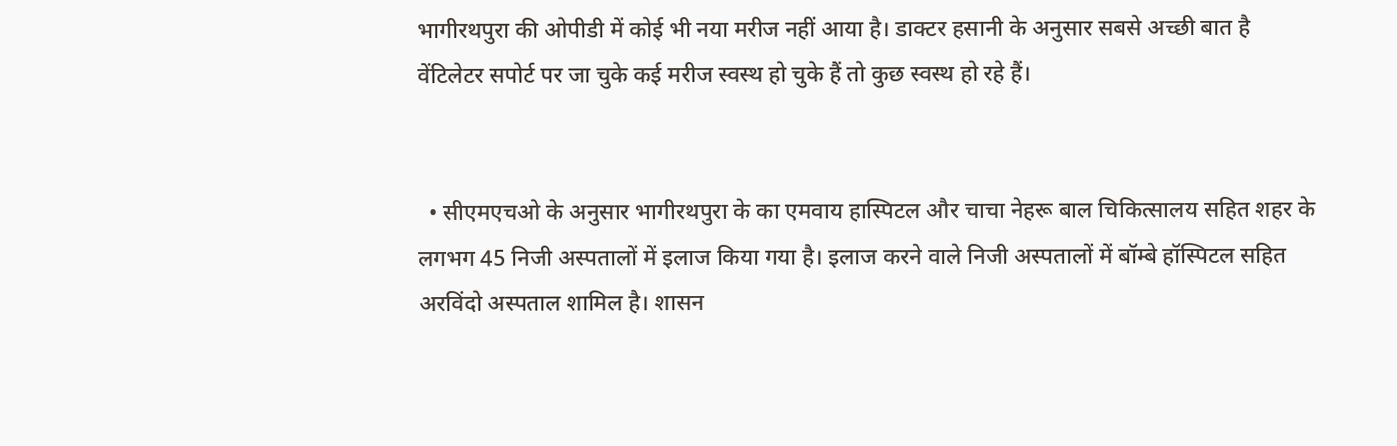भागीरथपुरा की ओपीडी में कोई भी नया मरीज नहीं आया है। डाक्टर हसानी के अनुसार सबसे अच्छी बात है वेंटिलेटर सपोर्ट पर जा चुके कई मरीज स्वस्थ हो चुके हैं तो कुछ स्वस्थ हो रहे हैं।


  • सीएमएचओ के अनुसार भागीरथपुरा के का एमवाय हास्पिटल और चाचा नेहरू बाल चिकित्सालय सहित शहर के लगभग 45 निजी अस्पतालों में इलाज किया गया है। इलाज करने वाले निजी अस्पतालों में बॉम्बे हॉस्पिटल सहित अरविंदो अस्पताल शामिल है। शासन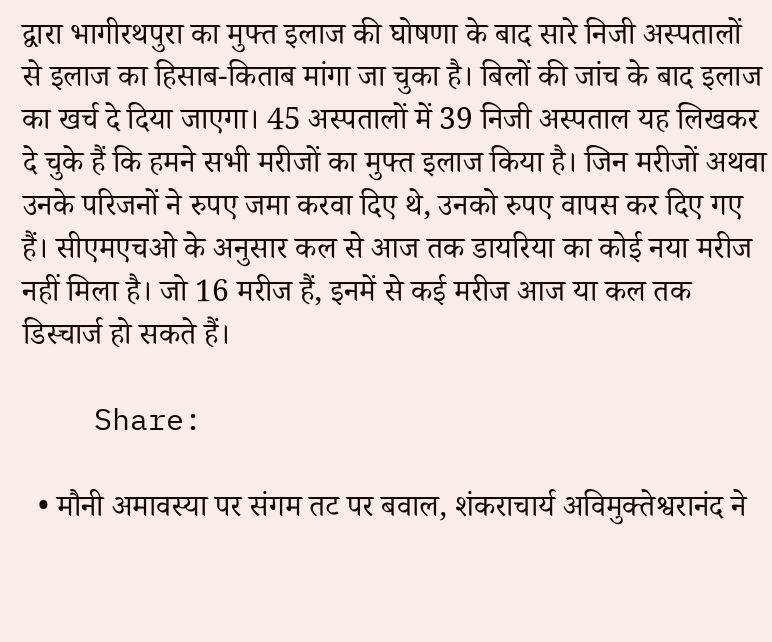द्वारा भागीरथपुरा का मुफ्त इलाज की घोषणा के बाद सारे निजी अस्पतालों से इलाज का हिसाब-किताब मांगा जा चुका है। बिलों की जांच के बाद इलाज का खर्च दे दिया जाएगा। 45 अस्पतालों में 39 निजी अस्पताल यह लिखकर दे चुके हैं कि हमने सभी मरीजों का मुफ्त इलाज किया है। जिन मरीजों अथवा उनके परिजनों ने रुपए जमा करवा दिए थे, उनको रुपए वापस कर दिए गए हैं। सीएमएचओ के अनुसार कल से आज तक डायरिया का कोई नया मरीज नहीं मिला है। जो 16 मरीज हैं, इनमें से कई मरीज आज या कल तक डिस्चार्ज हो सकते हैं।

    Share:

  • मौनी अमावस्या पर संगम तट पर बवाल, शंकराचार्य अविमुक्तेश्वरानंद ने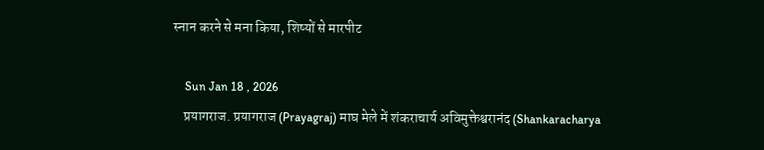स्नान करने से मना किया, शिष्यों से मारपीट

    Sun Jan 18 , 2026
    प्रयागराज. प्रयागराज (Prayagraj) माघ मेले में शंकराचार्य अविमुक्तेश्वरानंद (Shankaracharya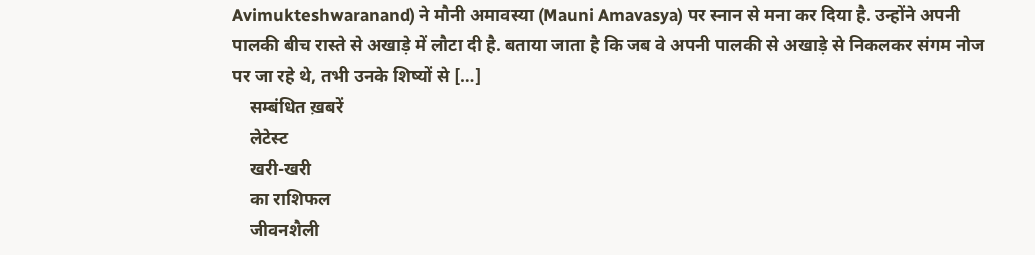Avimukteshwaranand) ने मौनी अमावस्या (Mauni Amavasya) पर स्नान से मना कर दिया है. उन्होंने अपनी पालकी बीच रास्ते से अखाड़े में लौटा दी है. बताया जाता है कि जब वे अपनी पालकी से अखाड़े से निकलकर संगम नोज पर जा रहे थे, तभी उनके शिष्यों से […]
    सम्बंधित ख़बरें
    लेटेस्ट
    खरी-खरी
    का राशिफल
    जीवनशैली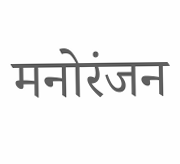मनोरंजन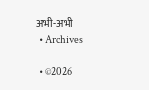अभी-अभी
  • Archives

  • ©2026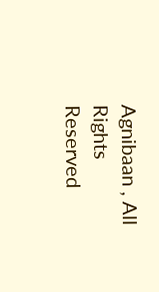Agnibaan , All Rights Reserved